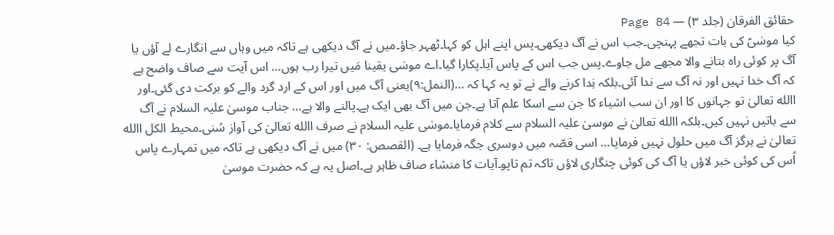حقائق الفرقان (جلد ۳) — Page 84
کیا موسٰیؑ کی بات تجھے پہنچی۔جب اس نے آگ دیکھی۔پس اپنے اہل کو کہا۔ٹھہر جاؤ۔میں نے آگ دیکھی ہے تاکہ میں وہاں سے انگارے لے آؤں یا آگ پر کوئی راہ بتانے والا مجھے مل جاوے۔پس جب اس کے پاس آیا۔پکارا گیا۔اے موسٰی یقینا مَیں تیرا رب ہوں… اس آیت سے صاف واضح ہے کہ آگ خدا نہیں اور نہ آگ سے ندا آئی۔بلکہ نِدا کرنے والے نے تو یہ کہا کہ …(النمل:۹)یعنی آگ میں اور اس کے ارد گرد والے کو برکت دی گئی۔اور االله تعالیٰ تو جہانوں کا اور ان سب اشیاء کا جن سے اسکا علم آتا ہے۔جن میں آگ بھی ایک ہے۔پالنے والا ہے… جناب موسیٰ علیہ السلام نے آگ سے باتیں نہیں کیں۔بلکہ االله تعالیٰ نے موسیٰ علیہ السلام سے کلام فرمایا۔موسٰی علیہ السلام نے صرف االله تعالیٰ کی آواز سُنی۔محیط الکل االله تعالیٰ نے ہرگز آگ میں حلول نہیں فرمایا… اسی قصّہ میں دوسری جگہ فرمایا ہے۔ (القصص: ۳۰) میں نے آگ دیکھی ہے تاکہ میں تمہارے پاس اُس کی کوئی خبر لاؤں یا آگ کی کوئی چنگاری لاؤں تاکہ تم تاپو۔آیات کا منشاء صاف ظاہر ہے۔اصل یہ ہے کہ حضرت موسیٰ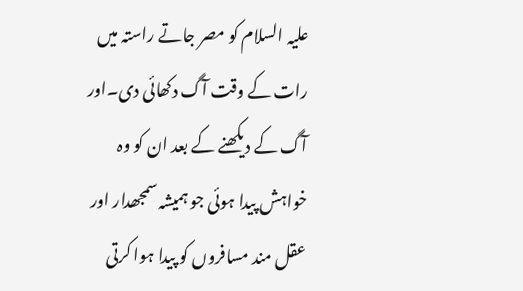علیہ السلام کو مصر جاتے راستہ میں رات کے وقت آگ دکھائی دی۔اور آگ کے دیکھنے کے بعد ان کو وہ خواہش پیدا ہوئی جو ہمیشہ سمجھدار اور عقل مند مسافروں کو پیدا ہوا کرتی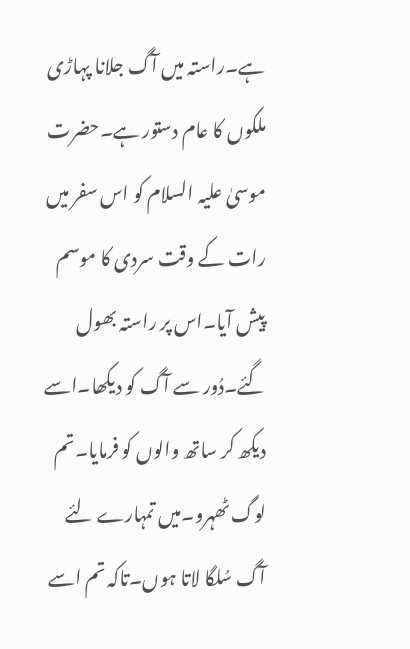ہے۔راستہ میں آگ جلانا پہاڑی ملکوں کا عام دستور ہے۔حضرت موسیٰ علیہ السلام کو اس سفر میں رات کے وقت سردی کا موسم پیش آیا۔اس پر راستہ بھول گئے۔دُور سے آگ کو دیکھا۔اسے دیکھ کر ساتھ والوں کو فرمایا۔تم لوگ ٹھہرو۔میں تمہارے لئے آگ سُلگا لاتا ہوں۔تاکہ تم اسے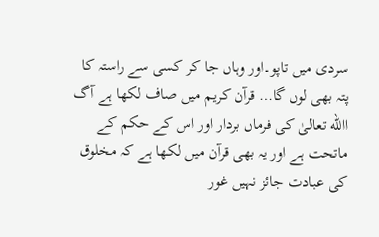سردی میں تاپو۔اور وہاں جا کر کسی سے راستہ کا پتہ بھی لوں گا… قرآن کریم میں صاف لکھا ہے آگ االله تعالیٰ کی فرماں بردار اور اس کے حکم کے ماتحت ہے اور یہ بھی قرآن میں لکھا ہے کہ مخلوق کی عبادت جائز نہیں غور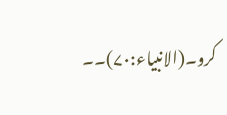کرو۔(الانبیاء:۷۰)۔۔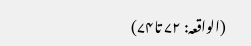(الواقعہ: ۷۲ تا۷۴)